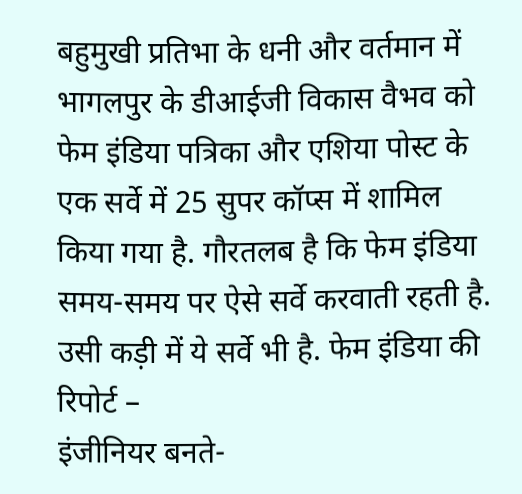बहुमुखी प्रतिभा के धनी और वर्तमान में भागलपुर के डीआईजी विकास वैभव को फेम इंडिया पत्रिका और एशिया पोस्ट के एक सर्वे में 25 सुपर कॉप्स में शामिल किया गया है. गौरतलब है कि फेम इंडिया समय-समय पर ऐसे सर्वे करवाती रहती है. उसी कड़ी में ये सर्वे भी है. फेम इंडिया की रिपोर्ट –
इंजीनियर बनते-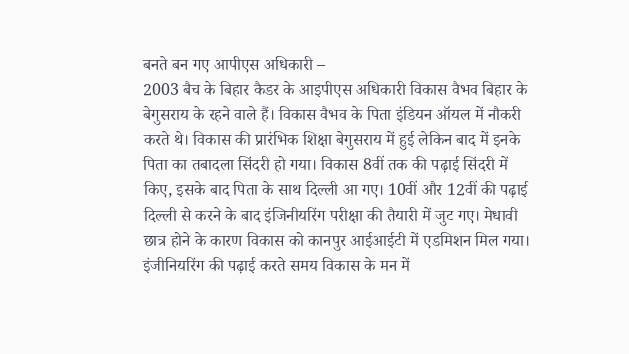बनते बन गए आपीएस अधिकारी –
2003 बैच के बिहार कैडर के आइपीएस अधिकारी विकास वैभव बिहार के बेगुसराय के रहने वाले हैं। विकास वैभव के पिता इंडियन ऑयल में नौकरी करते थे। विकास की प्रारंभिक शिक्षा बेगुसराय में हुई लेकिन बाद में इनके पिता का तबादला सिंदरी हो गया। विकास 8वीं तक की पढ़ाई सिंदरी में किए, इसके बाद पिता के साथ दिल्ली आ गए। 10वीं और 12वीं की पढ़ाई दिल्ली से करने के बाद इंजिनीयरिंग परीक्षा की तैयारी में जुट गए। मेधावी छात्र होने के कारण विकास को कानपुर आईआईटी में एडमिशन मिल गया। इंजीनियरिंग की पढ़ाई करते समय विकास के मन में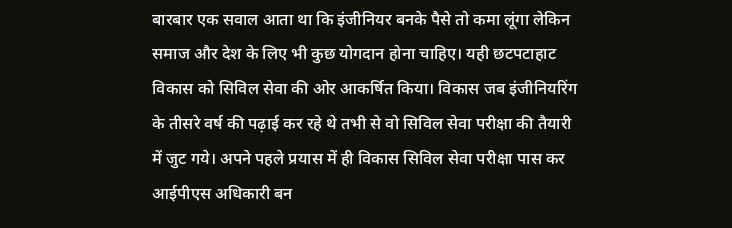बारबार एक सवाल आता था कि इंजीनियर बनके पैसे तो कमा लूंगा लेकिन समाज और देश के लिए भी कुछ योगदान होना चाहिए। यही छटपटाहाट विकास को सिविल सेवा की ओर आकर्षित किया। विकास जब इंजीनियरिंग के तीसरे वर्ष की पढ़ाई कर रहे थे तभी से वो सिविल सेवा परीक्षा की तैयारी में जुट गये। अपने पहले प्रयास में ही विकास सिविल सेवा परीक्षा पास कर आईपीएस अधिकारी बन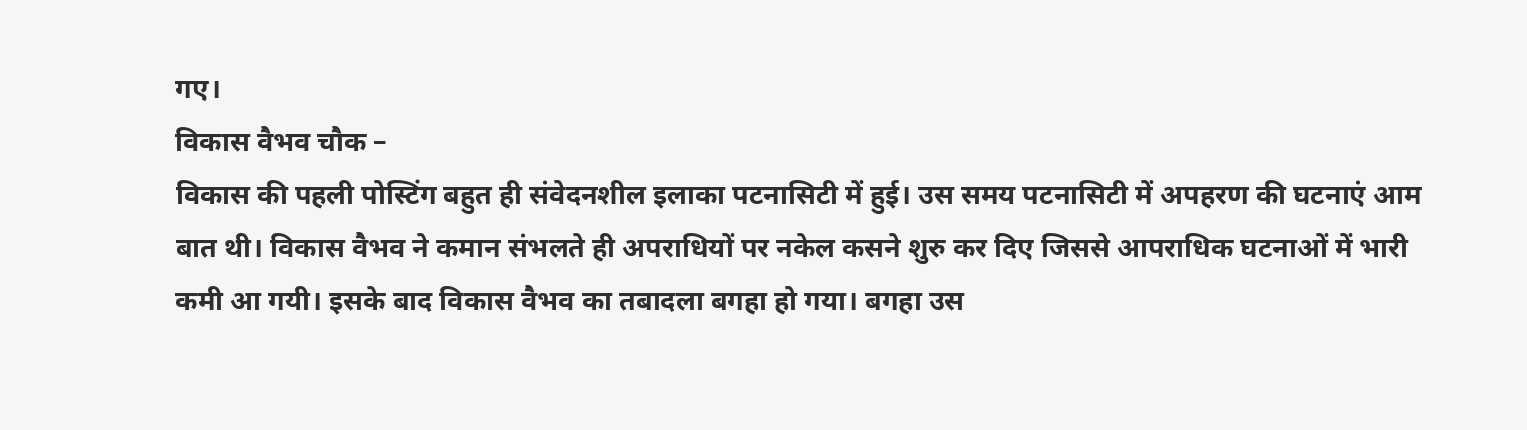गए।
विकास वैभव चौक –
विकास की पहली पोस्टिंग बहुत ही संवेदनशील इलाका पटनासिटी में हुई। उस समय पटनासिटी में अपहरण की घटनाएं आम बात थी। विकास वैभव ने कमान संभलते ही अपराधियों पर नकेल कसने शुरु कर दिए जिससे आपराधिक घटनाओं में भारी कमी आ गयी। इसके बाद विकास वैभव का तबादला बगहा हो गया। बगहा उस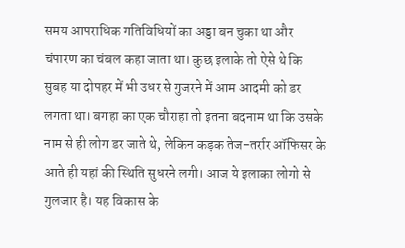समय आपराधिक गतिविधियों का अड्डा बन चुका था और चंपारण का चंबल कहा जाता था। कुछ इलाके तो ऐसे थे कि सुबह या दोपहर में भी उधर से गुजरने में आम आदमी को डर लगता था। बगहा का एक चौराहा तो इतना बदनाम था कि उसके नाम से ही लोग डर जाते थे, लेकिन कड़क तेज-तर्रार ऑफिसर के आते ही यहां की स्थिति सुधरने लगी। आज ये इलाका लोगो से गुलजार है। यह विकास के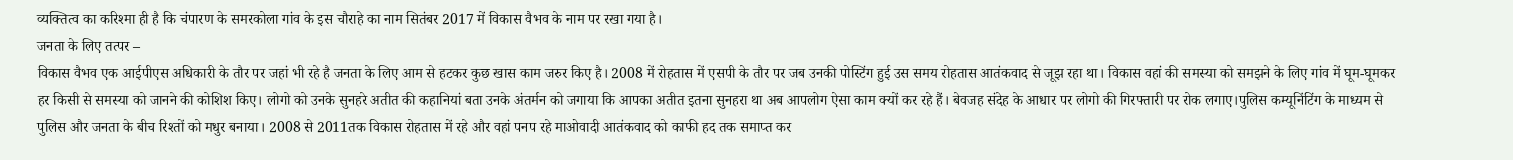व्यक्तित्व का करिश्मा ही है कि चंपारण के समरकोला गांव के इस चौराहे का नाम सितंबर 2017 में विकास वैभव के नाम पर रखा गया है।
जनता के लिए तत्पर –
विकास वैभव एक आईपीएस अधिकारी के तौर पर जहां भी रहे है जनता के लिए आम से हटकर कुछ खास काम जरुर किए है। 2008 में रोहतास में एसपी के तौर पर जब उनकी पोस्टिंग हुई उस समय रोहतास आतंकवाद से जूझ रहा था। विकास वहां की समस्या को समझने के लिए गांव में घूम-घूमकर हर किसी से समस्या को जानने की कोशिश किए। लोगो को उनके सुनहरे अतीत की कहानियां बता उनके अंतर्मन को जगाया कि आपका अतीत इतना सुनहरा था अब आपलोग ऐसा काम क्यों कर रहे हैं। बेवजह संदेह के आधार पर लोगो की गिरफ्तारी पर रोक लगाए।पुलिस कम्यूनिंटिंग के माध्यम से पुलिस और जनता के बीच रिश्तों को मधुर बनाया। 2008 से 2011तक विकास रोहतास में रहे और वहां पनप रहे माओवादी आतंकवाद को काफी हद तक समाप्त कर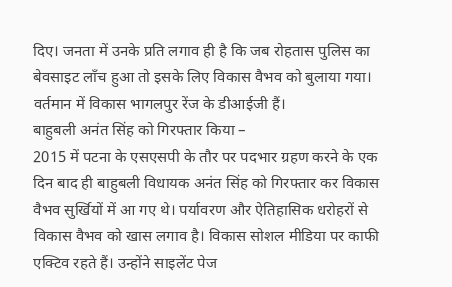दिए। जनता में उनके प्रति लगाव ही है कि जब रोहतास पुलिस का बेवसाइट लॉंच हुआ तो इसके लिए विकास वैभव को बुलाया गया। वर्तमान में विकास भागलपुर रेंज के डीआईजी हैं।
बाहुबली अनंत सिंह को गिरफ्तार किया –
2015 में पटना के एसएसपी के तौर पर पदभार ग्रहण करने के एक दिन बाद ही बाहुबली विधायक अनंत सिंह को गिरफ्तार कर विकास वैभव सुर्खियों में आ गए थे। पर्यावरण और ऐतिहासिक धरोहरों से विकास वैभव को खास लगाव है। विकास सोशल मीडिया पर काफी एक्टिव रहते हैं। उन्होंने साइलेंट पेज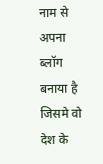नाम से अपना ब्लॉग बनाया है जिसमे वो देश के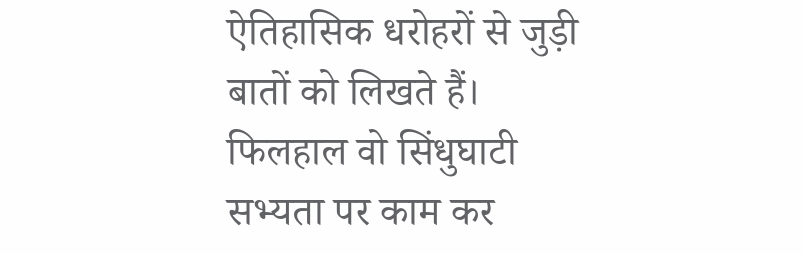ऐतिहासिक धरोहरों से जुड़ी बातों को लिखते हैं। फिलहाल वो सिंधुघाटी सभ्यता पर काम कर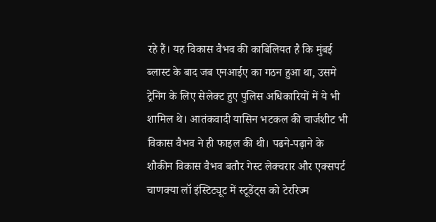रहे हैं। यह विकास वैभव की काबिलियत है कि मुंबई ब्लास्ट के बाद जब एनआईए का गठन हुआ था, उसमे ट्रेनिंग के लिए सेलेक्ट हुए पुलिस अधिकारियों में ये भी शामिल थे। आतंकवादी यासिन भटकल की चार्जशीट भी विकास वैभव ने ही फाइल की थी। पढने-पढ़ाने के शौकीन विकास वैभव बतौर गेस्ट लेक्चरार और एक्सपर्ट चाणक्या लॉ इंस्टिट्यूट में स्टूडेंट्स को टेररिज्म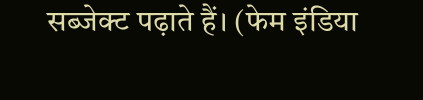सब्जेक्ट पढ़ाते हैं। (फेम इंडिया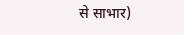से साभार)